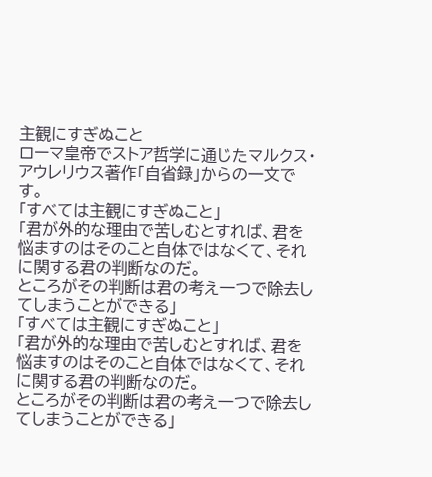主観にすぎぬこと
ローマ皇帝でストア哲学に通じたマルクス・アウレリウス著作「自省録」からの一文です。
「すべては主観にすぎぬこと」
「君が外的な理由で苦しむとすれば、君を悩ますのはそのこと自体ではなくて、それに関する君の判断なのだ。
ところがその判断は君の考え一つで除去してしまうことができる」
「すべては主観にすぎぬこと」
「君が外的な理由で苦しむとすれば、君を悩ますのはそのこと自体ではなくて、それに関する君の判断なのだ。
ところがその判断は君の考え一つで除去してしまうことができる」